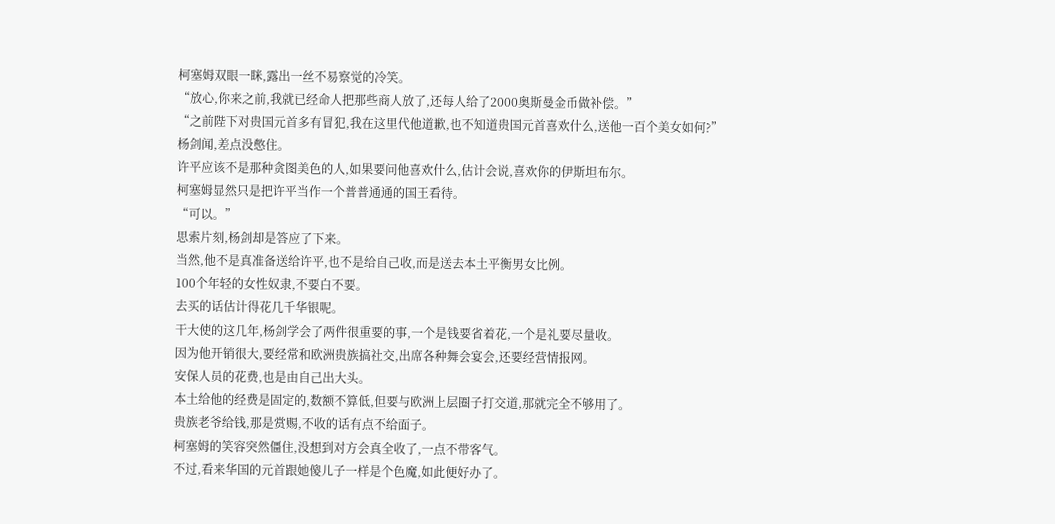柯塞姆双眼一眯,露出一丝不易察觉的冷笑。
“放心,你来之前,我就已经命人把那些商人放了,还每人给了2000奥斯曼金币做补偿。”
“之前陛下对贵国元首多有冒犯,我在这里代他道歉,也不知道贵国元首喜欢什么,送他一百个美女如何?”
杨剑闻,差点没憋住。
许平应该不是那种贪图美色的人,如果要问他喜欢什么,估计会说,喜欢你的伊斯坦布尔。
柯塞姆显然只是把许平当作一个普普通通的国王看待。
“可以。”
思索片刻,杨剑却是答应了下来。
当然,他不是真准备送给许平,也不是给自己收,而是送去本土平衡男女比例。
100个年轻的女性奴隶,不要白不要。
去买的话估计得花几千华银呢。
干大使的这几年,杨剑学会了两件很重要的事,一个是钱要省着花,一个是礼要尽量收。
因为他开销很大,要经常和欧洲贵族搞社交,出席各种舞会宴会,还要经营情报网。
安保人员的花费,也是由自己出大头。
本土给他的经费是固定的,数额不算低,但要与欧洲上层圈子打交道,那就完全不够用了。
贵族老爷给钱,那是赏赐,不收的话有点不给面子。
柯塞姆的笑容突然僵住,没想到对方会真全收了,一点不带客气。
不过,看来华国的元首跟她傻儿子一样是个色魔,如此便好办了。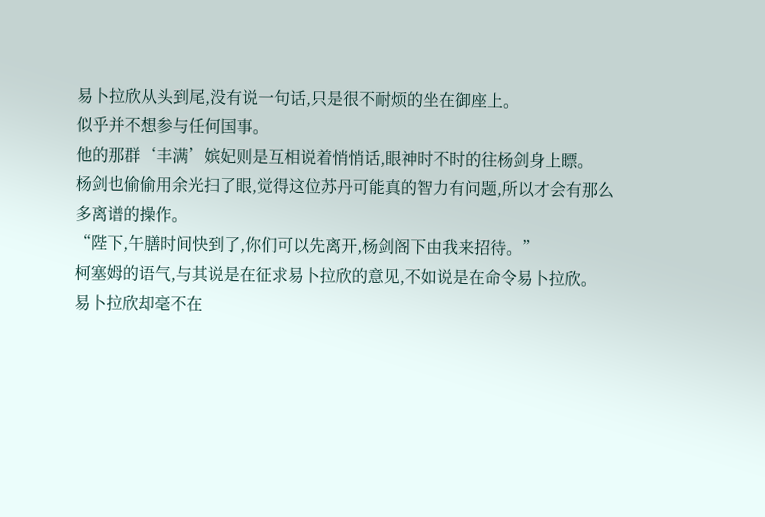易卜拉欣从头到尾,没有说一句话,只是很不耐烦的坐在御座上。
似乎并不想参与任何国事。
他的那群‘丰满’嫔妃则是互相说着悄悄话,眼神时不时的往杨剑身上瞟。
杨剑也偷偷用余光扫了眼,觉得这位苏丹可能真的智力有问题,所以才会有那么多离谱的操作。
“陛下,午膳时间快到了,你们可以先离开,杨剑阁下由我来招待。”
柯塞姆的语气,与其说是在征求易卜拉欣的意见,不如说是在命令易卜拉欣。
易卜拉欣却毫不在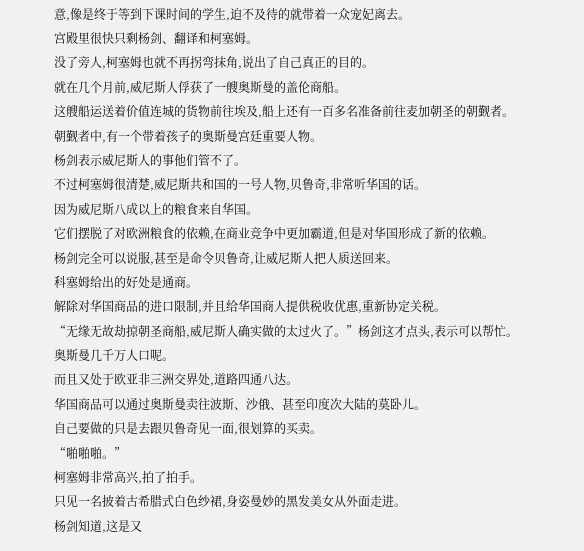意,像是终于等到下课时间的学生,迫不及待的就带着一众宠妃离去。
宫殿里很快只剩杨剑、翻译和柯塞姆。
没了旁人,柯塞姆也就不再拐弯抹角,说出了自己真正的目的。
就在几个月前,威尼斯人俘获了一艘奥斯曼的盖伦商船。
这艘船运送着价值连城的货物前往埃及,船上还有一百多名准备前往麦加朝圣的朝觐者。
朝觐者中,有一个带着孩子的奥斯曼宫廷重要人物。
杨剑表示威尼斯人的事他们管不了。
不过柯塞姆很清楚,威尼斯共和国的一号人物,贝鲁奇,非常听华国的话。
因为威尼斯八成以上的粮食来自华国。
它们摆脱了对欧洲粮食的依赖,在商业竞争中更加霸道,但是对华国形成了新的依赖。
杨剑完全可以说服,甚至是命令贝鲁奇,让威尼斯人把人质送回来。
科塞姆给出的好处是通商。
解除对华国商品的进口限制,并且给华国商人提供税收优惠,重新协定关税。
“无缘无故劫掠朝圣商船,威尼斯人确实做的太过火了。”杨剑这才点头,表示可以帮忙。
奥斯曼几千万人口呢。
而且又处于欧亚非三洲交界处,道路四通八达。
华国商品可以通过奥斯曼卖往波斯、沙俄、甚至印度次大陆的莫卧儿。
自己要做的只是去跟贝鲁奇见一面,很划算的买卖。
“啪啪啪。”
柯塞姆非常高兴,拍了拍手。
只见一名披着古希腊式白色纱裙,身姿曼妙的黑发美女从外面走进。
杨剑知道,这是又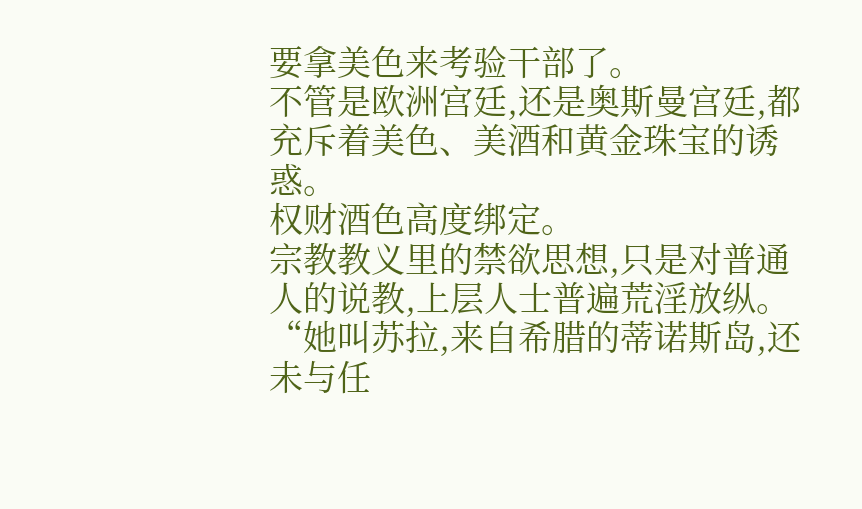要拿美色来考验干部了。
不管是欧洲宫廷,还是奥斯曼宫廷,都充斥着美色、美酒和黄金珠宝的诱惑。
权财酒色高度绑定。
宗教教义里的禁欲思想,只是对普通人的说教,上层人士普遍荒淫放纵。
“她叫苏拉,来自希腊的蒂诺斯岛,还未与任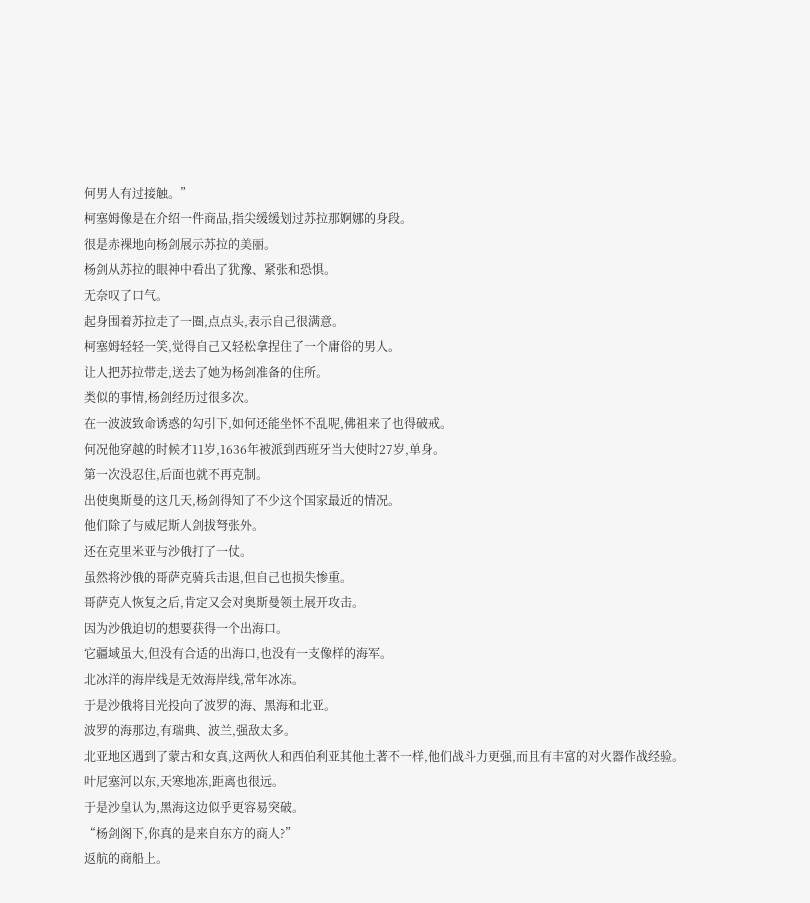何男人有过接触。”
柯塞姆像是在介绍一件商品,指尖缓缓划过苏拉那婀娜的身段。
很是赤裸地向杨剑展示苏拉的美丽。
杨剑从苏拉的眼神中看出了犹豫、紧张和恐惧。
无奈叹了口气。
起身围着苏拉走了一圈,点点头,表示自己很满意。
柯塞姆轻轻一笑,觉得自己又轻松拿捏住了一个庸俗的男人。
让人把苏拉带走,送去了她为杨剑准备的住所。
类似的事情,杨剑经历过很多次。
在一波波致命诱惑的勾引下,如何还能坐怀不乱呢,佛祖来了也得破戒。
何况他穿越的时候才11岁,1636年被派到西班牙当大使时27岁,单身。
第一次没忍住,后面也就不再克制。
出使奥斯曼的这几天,杨剑得知了不少这个国家最近的情况。
他们除了与威尼斯人剑拔弩张外。
还在克里米亚与沙俄打了一仗。
虽然将沙俄的哥萨克骑兵击退,但自己也损失惨重。
哥萨克人恢复之后,肯定又会对奥斯曼领土展开攻击。
因为沙俄迫切的想要获得一个出海口。
它疆域虽大,但没有合适的出海口,也没有一支像样的海军。
北冰洋的海岸线是无效海岸线,常年冰冻。
于是沙俄将目光投向了波罗的海、黑海和北亚。
波罗的海那边,有瑞典、波兰,强敌太多。
北亚地区遇到了蒙古和女真,这两伙人和西伯利亚其他土著不一样,他们战斗力更强,而且有丰富的对火器作战经验。
叶尼塞河以东,天寒地冻,距离也很远。
于是沙皇认为,黑海这边似乎更容易突破。
“杨剑阁下,你真的是来自东方的商人?”
返航的商船上。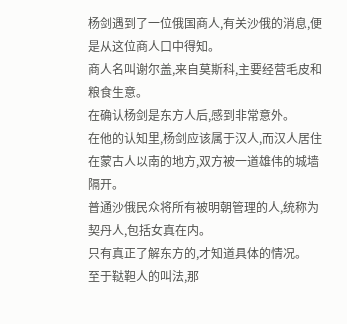杨剑遇到了一位俄国商人,有关沙俄的消息,便是从这位商人口中得知。
商人名叫谢尔盖,来自莫斯科,主要经营毛皮和粮食生意。
在确认杨剑是东方人后,感到非常意外。
在他的认知里,杨剑应该属于汉人,而汉人居住在蒙古人以南的地方,双方被一道雄伟的城墙隔开。
普通沙俄民众将所有被明朝管理的人,统称为契丹人,包括女真在内。
只有真正了解东方的,才知道具体的情况。
至于鞑靼人的叫法,那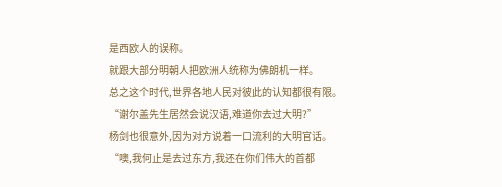是西欧人的误称。
就跟大部分明朝人把欧洲人统称为佛朗机一样。
总之这个时代,世界各地人民对彼此的认知都很有限。
“谢尔盖先生居然会说汉语,难道你去过大明?”
杨剑也很意外,因为对方说着一口流利的大明官话。
“噢,我何止是去过东方,我还在你们伟大的首都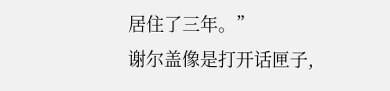居住了三年。”
谢尔盖像是打开话匣子,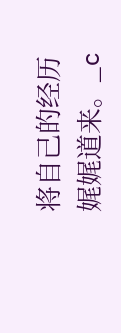将自己的经历娓娓道来。_c